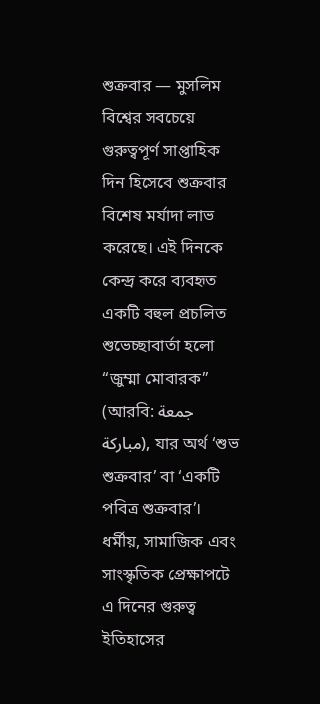শুক্রবার — মুসলিম বিশ্বের সবচেয়ে গুরুত্বপূর্ণ সাপ্তাহিক দিন হিসেবে শুক্রবার বিশেষ মর্যাদা লাভ করেছে। এই দিনকে কেন্দ্র করে ব্যবহৃত একটি বহুল প্রচলিত শুভেচ্ছাবার্তা হলো “জুম্মা মোবারক” (আরবি: جمعة مباركة), যার অর্থ ‘শুভ শুক্রবার’ বা ‘একটি পবিত্র শুক্রবার’। ধর্মীয়, সামাজিক এবং সাংস্কৃতিক প্রেক্ষাপটে এ দিনের গুরুত্ব ইতিহাসের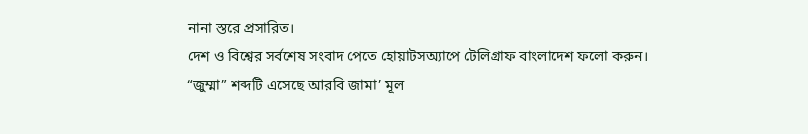নানা স্তরে প্রসারিত।
দেশ ও বিশ্বের সর্বশেষ সংবাদ পেতে হোয়াটসঅ্যাপে টেলিগ্রাফ বাংলাদেশ ফলো করুন।
“জুম্মা” শব্দটি এসেছে আরবি জামা’ মূল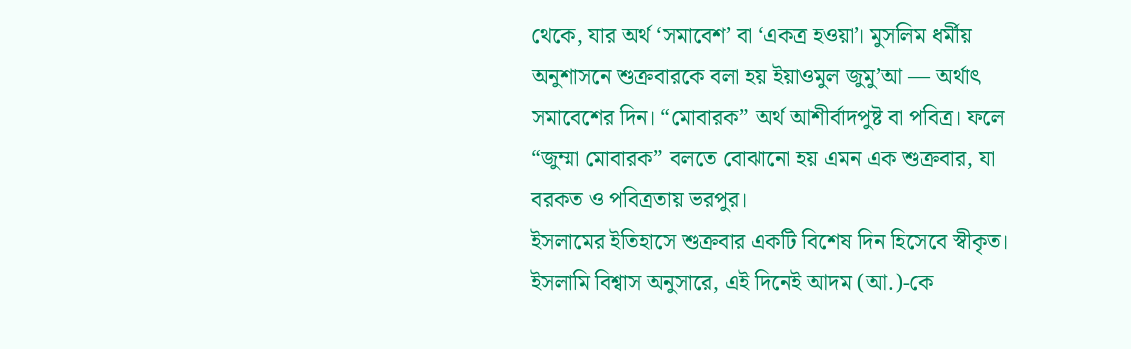থেকে, যার অর্থ ‘সমাবেশ’ বা ‘একত্র হওয়া’। মুসলিম ধর্মীয় অনুশাসনে শুক্রবারকে বলা হয় ইয়াওমুল জুমু’আ — অর্থাৎ সমাবেশের দিন। “মোবারক” অর্থ আশীর্বাদপুষ্ট বা পবিত্র। ফলে “জুম্মা মোবারক” বলতে বোঝানো হয় এমন এক শুক্রবার, যা বরকত ও পবিত্রতায় ভরপুর।
ইসলামের ইতিহাসে শুক্রবার একটি বিশেষ দিন হিসেবে স্বীকৃত। ইসলামি বিশ্বাস অনুসারে, এই দিনেই আদম (আ.)-কে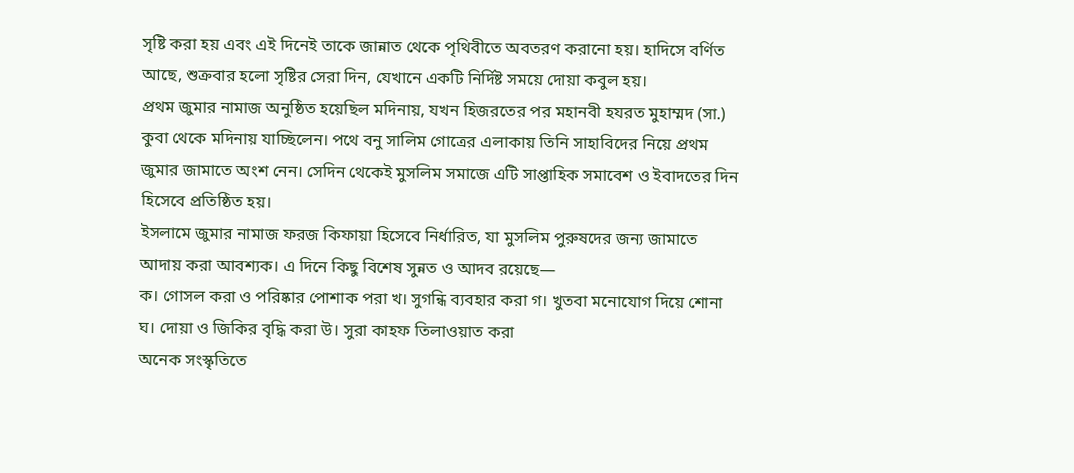সৃষ্টি করা হয় এবং এই দিনেই তাকে জান্নাত থেকে পৃথিবীতে অবতরণ করানো হয়। হাদিসে বর্ণিত আছে, শুক্রবার হলো সৃষ্টির সেরা দিন, যেখানে একটি নির্দিষ্ট সময়ে দোয়া কবুল হয়।
প্রথম জুমার নামাজ অনুষ্ঠিত হয়েছিল মদিনায়, যখন হিজরতের পর মহানবী হযরত মুহাম্মদ (সা.) কুবা থেকে মদিনায় যাচ্ছিলেন। পথে বনু সালিম গোত্রের এলাকায় তিনি সাহাবিদের নিয়ে প্রথম জুমার জামাতে অংশ নেন। সেদিন থেকেই মুসলিম সমাজে এটি সাপ্তাহিক সমাবেশ ও ইবাদতের দিন হিসেবে প্রতিষ্ঠিত হয়।
ইসলামে জুমার নামাজ ফরজ কিফায়া হিসেবে নির্ধারিত, যা মুসলিম পুরুষদের জন্য জামাতে আদায় করা আবশ্যক। এ দিনে কিছু বিশেষ সুন্নত ও আদব রয়েছে—
ক। গোসল করা ও পরিষ্কার পোশাক পরা খ। সুগন্ধি ব্যবহার করা গ। খুতবা মনোযোগ দিয়ে শোনা ঘ। দোয়া ও জিকির বৃদ্ধি করা উ। সুরা কাহফ তিলাওয়াত করা
অনেক সংস্কৃতিতে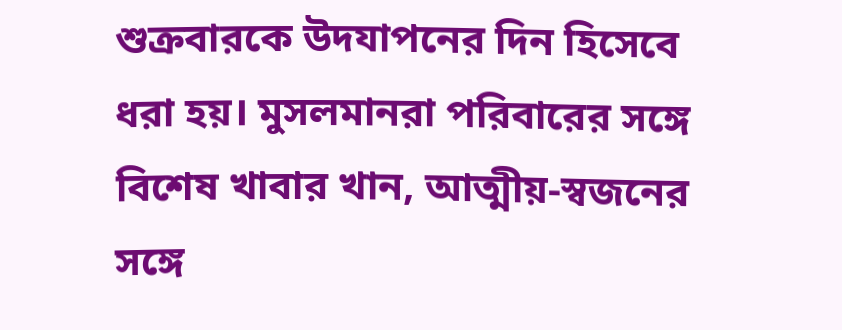শুক্রবারকে উদযাপনের দিন হিসেবে ধরা হয়। মুসলমানরা পরিবারের সঙ্গে বিশেষ খাবার খান, আত্মীয়-স্বজনের সঙ্গে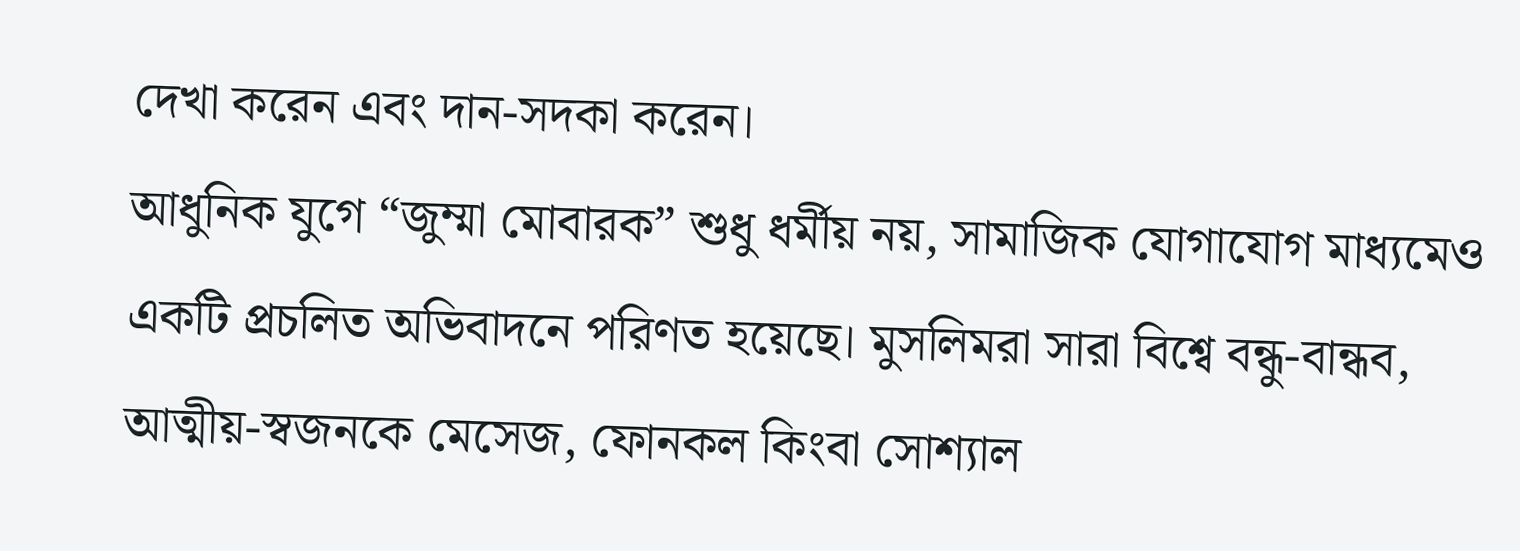দেখা করেন এবং দান-সদকা করেন।
আধুনিক যুগে “জুম্মা মোবারক” শুধু ধর্মীয় নয়, সামাজিক যোগাযোগ মাধ্যমেও একটি প্রচলিত অভিবাদনে পরিণত হয়েছে। মুসলিমরা সারা বিশ্বে বন্ধু-বান্ধব, আত্মীয়-স্বজনকে মেসেজ, ফোনকল কিংবা সোশ্যাল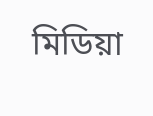মিডিয়া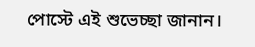পোস্টে এই শুভেচ্ছা জানান।